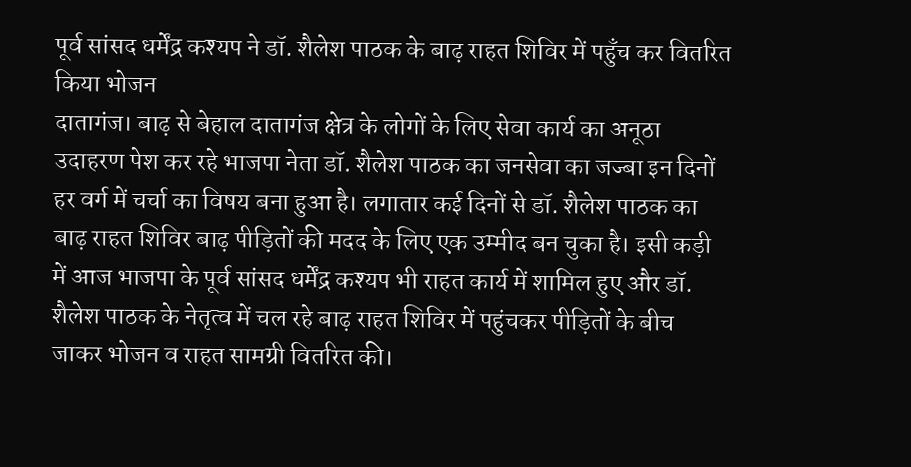पूर्व सांसद धर्मेंद्र कश्यप ने डॉ. शैलेश पाठक के बाढ़ राहत शिविर में पहुँच कर वितरित किया भोजन
दातागंज। बाढ़ से बेहाल दातागंज क्षेत्र के लोगों के लिए सेवा कार्य का अनूठा उदाहरण पेश कर रहे भाजपा नेता डॉ. शैलेश पाठक का जनसेवा का जज्बा इन दिनों हर वर्ग में चर्चा का विषय बना हुआ है। लगातार कई दिनों से डॉ. शैलेश पाठक का बाढ़ राहत शिविर बाढ़ पीड़ितों की मदद के लिए एक उम्मीद बन चुका है। इसी कड़ी में आज भाजपा के पूर्व सांसद धर्मेंद्र कश्यप भी राहत कार्य में शामिल हुए और डॉ. शैलेश पाठक के नेतृत्व में चल रहे बाढ़ राहत शिविर में पहुंचकर पीड़ितों के बीच जाकर भोजन व राहत सामग्री वितरित की।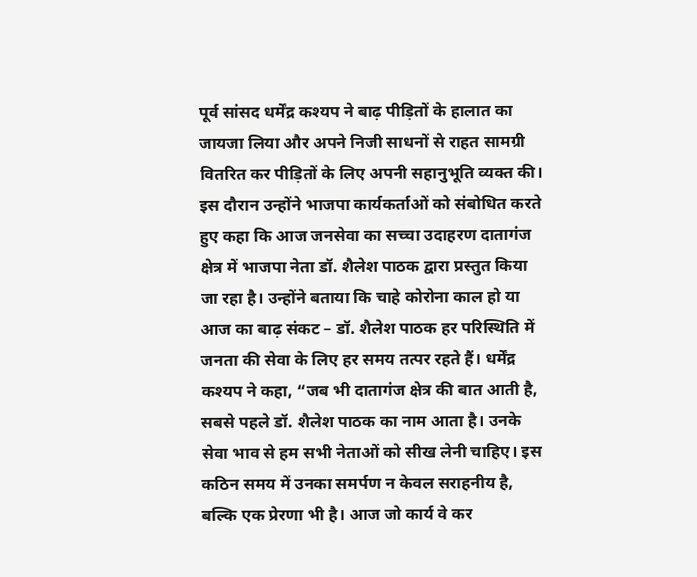पूर्व सांसद धर्मेंद्र कश्यप ने बाढ़ पीड़ितों के हालात का जायजा लिया और अपने निजी साधनों से राहत सामग्री वितरित कर पीड़ितों के लिए अपनी सहानुभूति व्यक्त की। इस दौरान उन्होंने भाजपा कार्यकर्ताओं को संबोधित करते हुए कहा कि आज जनसेवा का सच्चा उदाहरण दातागंज क्षेत्र में भाजपा नेता डॉ. शैलेश पाठक द्वारा प्रस्तुत किया जा रहा है। उन्होंने बताया कि चाहे कोरोना काल हो या आज का बाढ़ संकट – डॉ. शैलेश पाठक हर परिस्थिति में जनता की सेवा के लिए हर समय तत्पर रहते हैं। धर्मेंद्र कश्यप ने कहा, “जब भी दातागंज क्षेत्र की बात आती है, सबसे पहले डॉ. शैलेश पाठक का नाम आता है। उनके सेवा भाव से हम सभी नेताओं को सीख लेनी चाहिए। इस कठिन समय में उनका समर्पण न केवल सराहनीय है, बल्कि एक प्रेरणा भी है। आज जो कार्य वे कर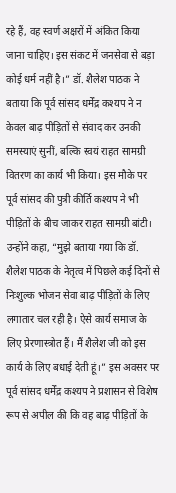रहे हैं, वह स्वर्ण अक्षरों में अंकित किया जाना चाहिए। इस संकट में जनसेवा से बड़ा कोई धर्म नहीं है।” डॉ. शैलेश पाठक ने बताया कि पूर्व सांसद धर्मेंद्र कश्यप ने न केवल बाढ़ पीड़ितों से संवाद कर उनकी समस्याएं सुनीं, बल्कि स्वयं राहत सामग्री वितरण का कार्य भी किया। इस मौके पर पूर्व सांसद की पुत्री कीर्ति कश्यप ने भी पीड़ितों के बीच जाकर राहत सामग्री बांटी। उन्होंने कहा, “मुझे बताया गया कि डॉ. शैलेश पाठक के नेतृत्व में पिछले कई दिनों से निःशुल्क भोजन सेवा बाढ़ पीड़ितों के लिए लगातार चल रही है। ऐसे कार्य समाज के लिए प्रेरणास्त्रोत हैं। मैं शैलेश जी को इस कार्य के लिए बधाई देती हूं।” इस अवसर पर पूर्व सांसद धर्मेंद्र कश्यप ने प्रशासन से विशेष रूप से अपील की कि वह बाढ़ पीड़ितों के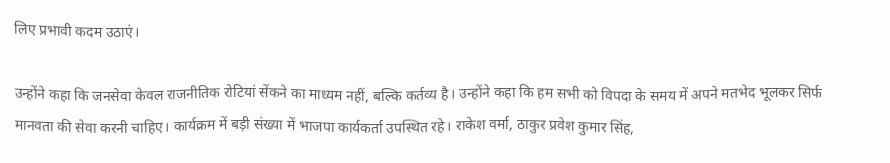लिए प्रभावी कदम उठाएं।

उन्होंने कहा कि जनसेवा केवल राजनीतिक रोटियां सेंकने का माध्यम नहीं, बल्कि कर्तव्य है। उन्होंने कहा कि हम सभी को विपदा के समय में अपने मतभेद भूलकर सिर्फ मानवता की सेवा करनी चाहिए। कार्यक्रम में बड़ी संख्या में भाजपा कार्यकर्ता उपस्थित रहे। राकेश वर्मा, ठाकुर प्रवेश कुमार सिंह,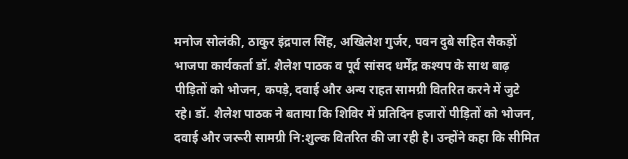मनोज सोलंकी, ठाकुर इंद्रपाल सिंह, अखिलेश गुर्जर, पवन दुबे सहित सैकड़ों भाजपा कार्यकर्ता डॉ. शैलेश पाठक व पूर्व सांसद धर्मेंद्र कश्यप के साथ बाढ़ पीड़ितों को भोजन, कपड़े, दवाई और अन्य राहत सामग्री वितरित करने में जुटे रहे। डॉ. शैलेश पाठक ने बताया कि शिविर में प्रतिदिन हजारों पीड़ितों को भोजन, दवाई और जरूरी सामग्री नि:शुल्क वितरित की जा रही है। उन्होंने कहा कि सीमित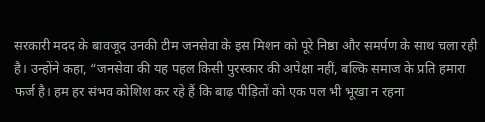सरकारी मदद के बावजूद उनकी टीम जनसेवा के इस मिशन को पूरे निष्ठा और समर्पण के साथ चला रही है। उन्होंने कहा, “जनसेवा की यह पहल किसी पुरस्कार की अपेक्षा नहीं, बल्कि समाज के प्रति हमारा फर्ज है। हम हर संभव कोशिश कर रहे हैं कि बाढ़ पीड़ितों को एक पल भी भूखा न रहना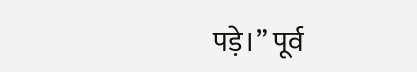पड़े।” पूर्व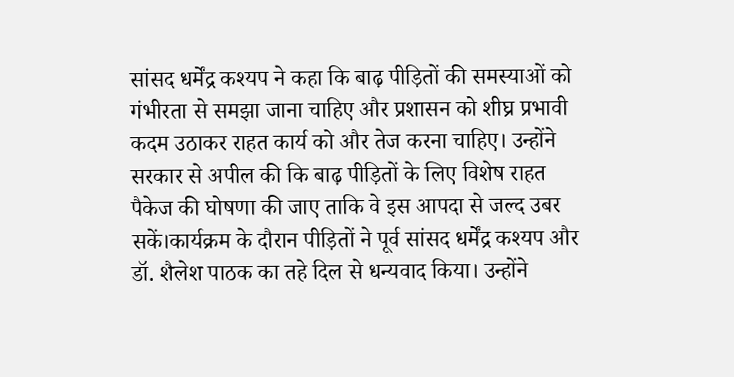सांसद धर्मेंद्र कश्यप ने कहा कि बाढ़ पीड़ितों की समस्याओं को गंभीरता से समझा जाना चाहिए और प्रशासन को शीघ्र प्रभावी कदम उठाकर राहत कार्य को और तेज करना चाहिए। उन्होंने सरकार से अपील की कि बाढ़ पीड़ितों के लिए विशेष राहत पैकेज की घोषणा की जाए ताकि वे इस आपदा से जल्द उबर सकें।कार्यक्रम के दौरान पीड़ितों ने पूर्व सांसद धर्मेंद्र कश्यप और डॉ. शैलेश पाठक का तहे दिल से धन्यवाद किया। उन्होंने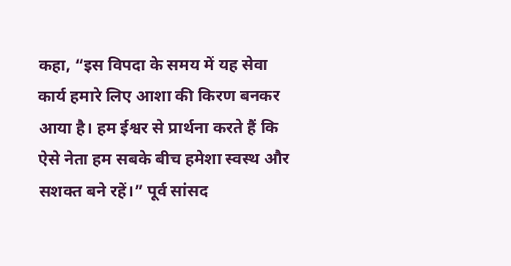कहा, “इस विपदा के समय में यह सेवा कार्य हमारे लिए आशा की किरण बनकर आया है। हम ईश्वर से प्रार्थना करते हैं कि ऐसे नेता हम सबके बीच हमेशा स्वस्थ और सशक्त बने रहें।” पूर्व सांसद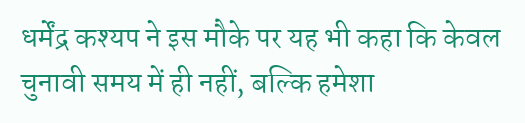धर्मेंद्र कश्यप ने इस मौके पर यह भी कहा कि केवल चुनावी समय में ही नहीं, बल्कि हमेशा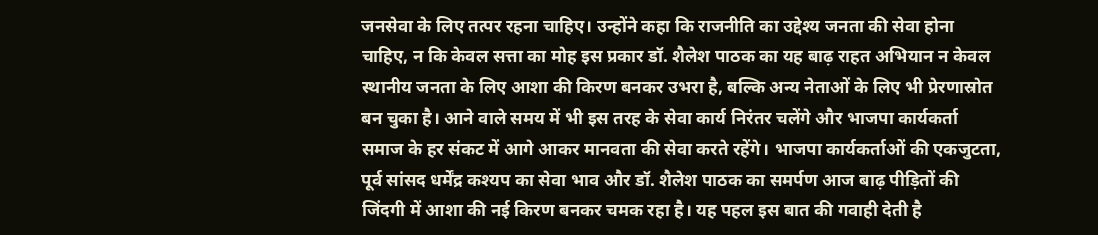जनसेवा के लिए तत्पर रहना चाहिए। उन्होंने कहा कि राजनीति का उद्देश्य जनता की सेवा होना चाहिए, न कि केवल सत्ता का मोह इस प्रकार डॉ. शैलेश पाठक का यह बाढ़ राहत अभियान न केवल स्थानीय जनता के लिए आशा की किरण बनकर उभरा है, बल्कि अन्य नेताओं के लिए भी प्रेरणास्रोत बन चुका है। आने वाले समय में भी इस तरह के सेवा कार्य निरंतर चलेंगे और भाजपा कार्यकर्ता समाज के हर संकट में आगे आकर मानवता की सेवा करते रहेंगे। भाजपा कार्यकर्ताओं की एकजुटता, पूर्व सांसद धर्मेंद्र कश्यप का सेवा भाव और डॉ. शैलेश पाठक का समर्पण आज बाढ़ पीड़ितों की जिंदगी में आशा की नई किरण बनकर चमक रहा है। यह पहल इस बात की गवाही देती है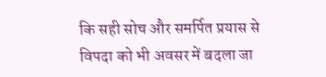कि सही सोच और समर्पित प्रयास से विपदा को भी अवसर में बदला जा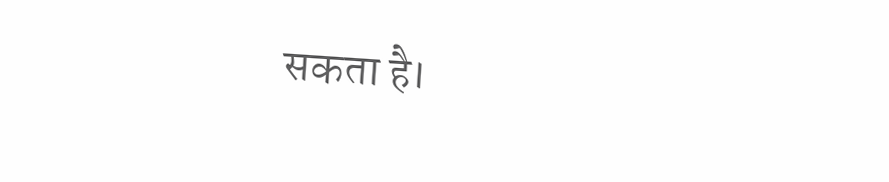सकता है।